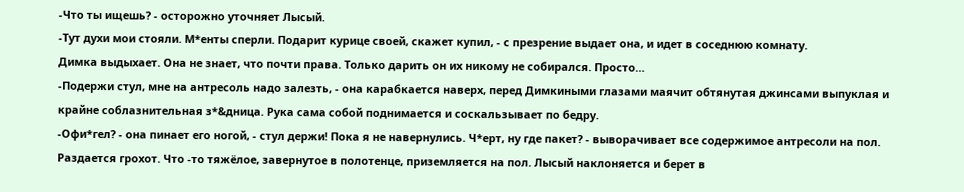-Что ты ищешь? - осторожно уточняет Лысый.
-Тут духи мои стояли. М*енты сперли. Подарит курице своей, скажет купил, - с презрение выдает она, и идет в соседнюю комнату.
Димка выдыхает. Она не знает, что почти права. Только дарить он их никому не собирался. Просто…
-Подержи стул, мне на антресоль надо залезть, - она карабкается наверх, перед Димкиными глазами маячит обтянутая джинсами выпуклая и крайне соблазнительная з*&дница. Рука сама собой поднимается и соскальзывает по бедру.
-Офи*гел? - она пинает его ногой, - стул держи! Пока я не навернулись. Ч*ерт, ну где пакет? - выворачивает все содержимое антресоли на пол. Раздается грохот. Что -то тяжёлое, завернутое в полотенце, приземляется на пол. Лысый наклоняется и берет в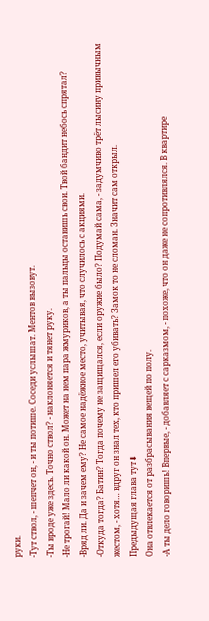руки.
-Тут ствол, - шепчет он, - и ты потише. Соседи услышат. Ментов вызовут.
-Ты вроде уже здесь. Точно ствол? - наклоняется и тянет руку.
-Не трогай! Мало ли какой он. Может на нем пара жмуриков, а ты пальцы оставишь свои. Твой бандит небось спрятал?
-Вряд ли. Да и зачем ему? Не самое надёжное место, учитывая, что случилось с акциями.
-Откуда тогда? Батин? Тогда почему не защищался, если оружие было? Подумай сама, - задумчиво трёт лысину привычным жестом, - хотя… вдруг он знал тех, кто пришел его убивать? Замок то не сломан. Значит сам открыл.
Предыдущая глава тут⬇
Она отвлекается от разбрасывания вещей по полу.
-А ты дело говоришь! Впервые, - добавляет с сарказмом, - похоже, что он даже не сопротивлялся. В квартире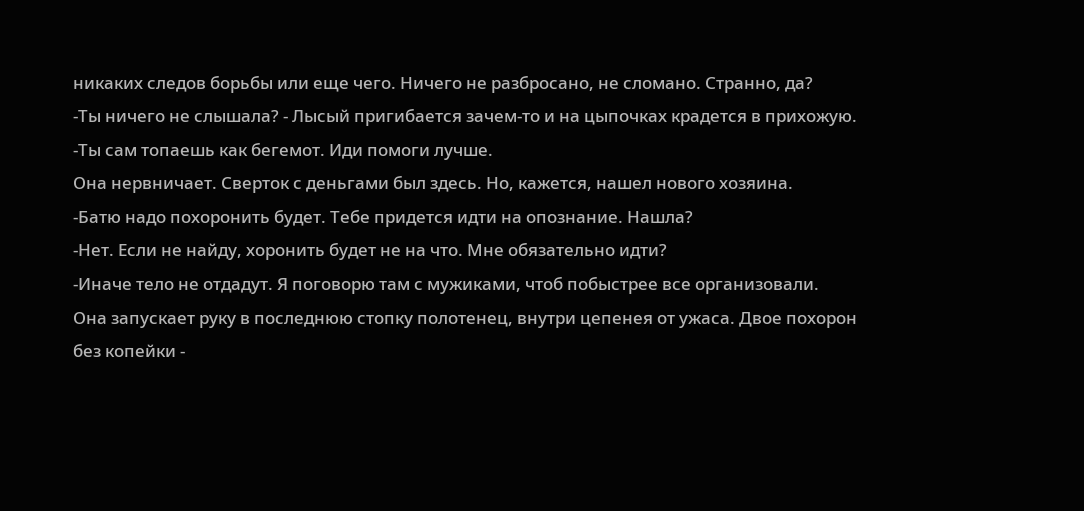никаких следов борьбы или еще чего. Ничего не разбросано, не сломано. Странно, да?
-Ты ничего не слышала? - Лысый пригибается зачем-то и на цыпочках крадется в прихожую.
-Ты сам топаешь как бегемот. Иди помоги лучше.
Она нервничает. Сверток с деньгами был здесь. Но, кажется, нашел нового хозяина.
-Батю надо похоронить будет. Тебе придется идти на опознание. Нашла?
-Нет. Если не найду, хоронить будет не на что. Мне обязательно идти?
-Иначе тело не отдадут. Я поговорю там с мужиками, чтоб побыстрее все организовали.
Она запускает руку в последнюю стопку полотенец, внутри цепенея от ужаса. Двое похорон без копейки -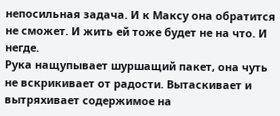непосильная задача. И к Максу она обратится не сможет. И жить ей тоже будет не на что. И негде.
Рука нащупывает шуршащий пакет, она чуть не вскрикивает от радости. Вытаскивает и вытряхивает содержимое на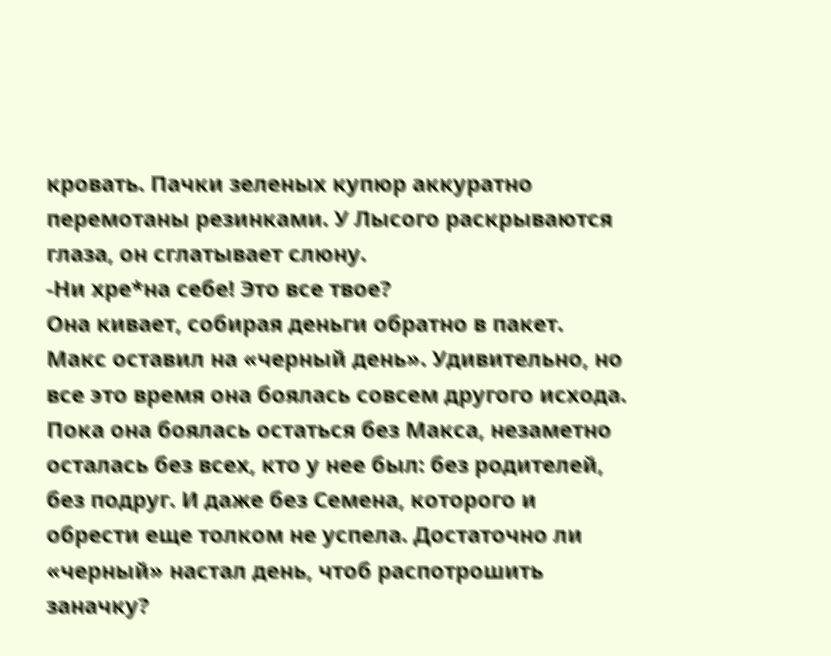кровать. Пачки зеленых купюр аккуратно перемотаны резинками. У Лысого раскрываются глаза, он сглатывает слюну.
-Ни хре*на себе! Это все твое?
Она кивает, собирая деньги обратно в пакет. Макс оставил на «черный день». Удивительно, но все это время она боялась совсем другого исхода.
Пока она боялась остаться без Макса, незаметно осталась без всех, кто у нее был: без родителей, без подруг. И даже без Семена, которого и обрести еще толком не успела. Достаточно ли «черный» настал день, чтоб распотрошить заначку?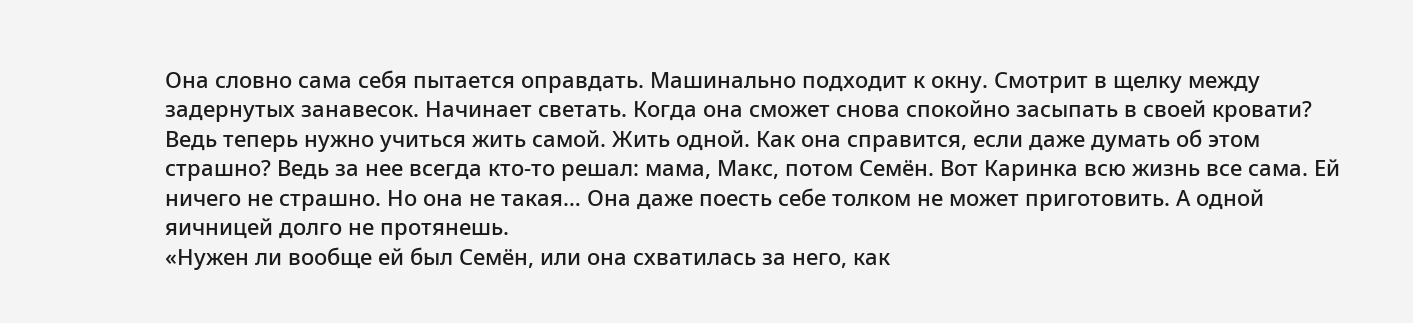Она словно сама себя пытается оправдать. Машинально подходит к окну. Смотрит в щелку между задернутых занавесок. Начинает светать. Когда она сможет снова спокойно засыпать в своей кровати? Ведь теперь нужно учиться жить самой. Жить одной. Как она справится, если даже думать об этом страшно? Ведь за нее всегда кто-то решал: мама, Макс, потом Семён. Вот Каринка всю жизнь все сама. Ей ничего не страшно. Но она не такая… Она даже поесть себе толком не может приготовить. А одной яичницей долго не протянешь.
«Нужен ли вообще ей был Семён, или она схватилась за него, как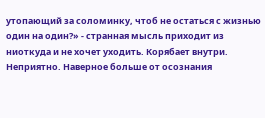утопающий за соломинку, чтоб не остаться с жизнью один на один?» - странная мысль приходит из ниоткуда и не хочет уходить. Корябает внутри. Неприятно. Наверное больше от осознания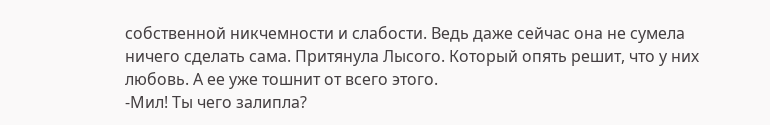собственной никчемности и слабости. Ведь даже сейчас она не сумела ничего сделать сама. Притянула Лысого. Который опять решит, что у них любовь. А ее уже тошнит от всего этого.
-Мил! Ты чего залипла?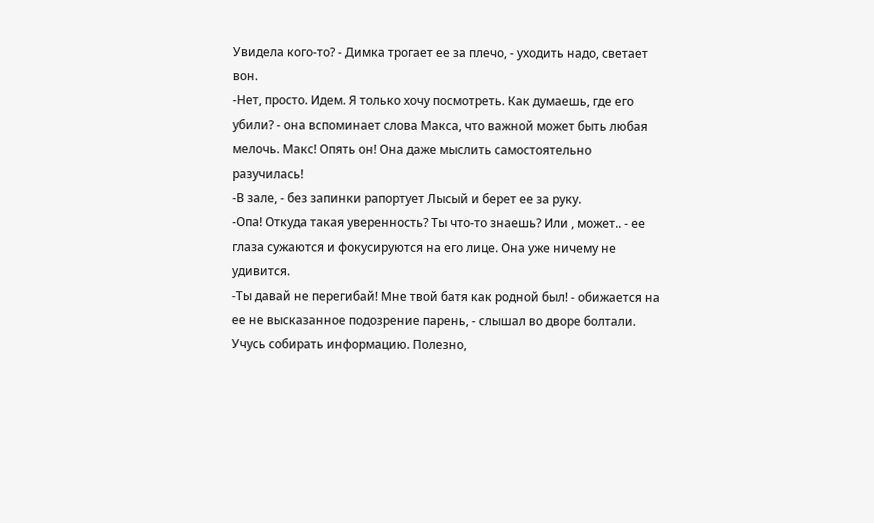Увидела кого-то? - Димка трогает ее за плечо, - уходить надо, светает вон.
-Нет, просто. Идем. Я только хочу посмотреть. Как думаешь, где его убили? - она вспоминает слова Макса, что важной может быть любая мелочь. Макс! Опять он! Она даже мыслить самостоятельно разучилась!
-В зале, - без запинки рапортует Лысый и берет ее за руку.
-Опа! Откуда такая уверенность? Ты что-то знаешь? Или , может.. - ее глаза сужаются и фокусируются на его лице. Она уже ничему не удивится.
-Ты давай не перегибай! Мне твой батя как родной был! - обижается на ее не высказанное подозрение парень, - слышал во дворе болтали. Учусь собирать информацию. Полезно,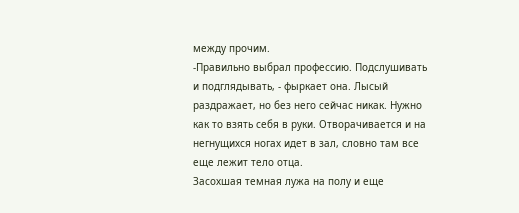между прочим.
-Правильно выбрал профессию. Подслушивать и подглядывать, - фыркает она. Лысый раздражает, но без него сейчас никак. Нужно как то взять себя в руки. Отворачивается и на негнущихся ногах идет в зал, словно там все еще лежит тело отца.
Засохшая темная лужа на полу и еще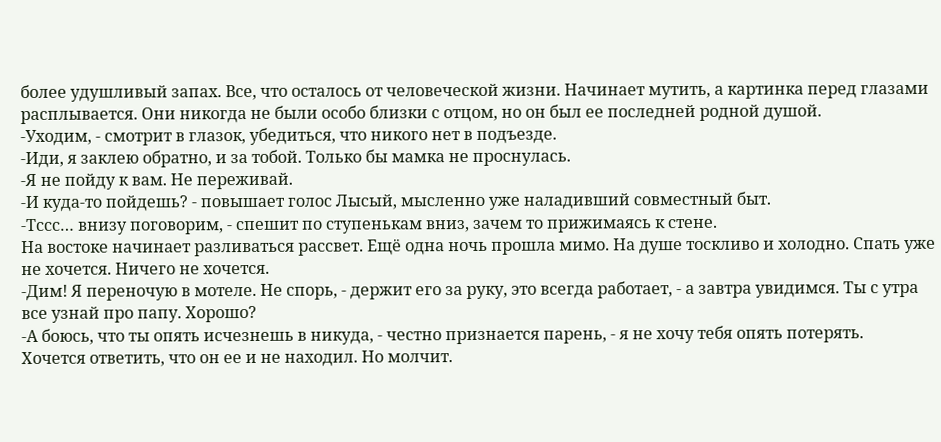более удушливый запах. Все, что осталось от человеческой жизни. Начинает мутить, а картинка перед глазами расплывается. Они никогда не были особо близки с отцом, но он был ее последней родной душой.
-Уходим, - смотрит в глазок, убедиться, что никого нет в подъезде.
-Иди, я заклею обратно, и за тобой. Только бы мамка не проснулась.
-Я не пойду к вам. Не переживай.
-И куда-то пойдешь? - повышает голос Лысый, мысленно уже наладивший совместный быт.
-Тссс… внизу поговорим, - спешит по ступенькам вниз, зачем то прижимаясь к стене.
На востоке начинает разливаться рассвет. Ещё одна ночь прошла мимо. На душе тоскливо и холодно. Спать уже не хочется. Ничего не хочется.
-Дим! Я переночую в мотеле. Не спорь, - держит его за руку, это всегда работает, - а завтра увидимся. Ты с утра все узнай про папу. Хорошо?
-А боюсь, что ты опять исчезнешь в никуда, - честно признается парень, - я не хочу тебя опять потерять.
Хочется ответить, что он ее и не находил. Но молчит.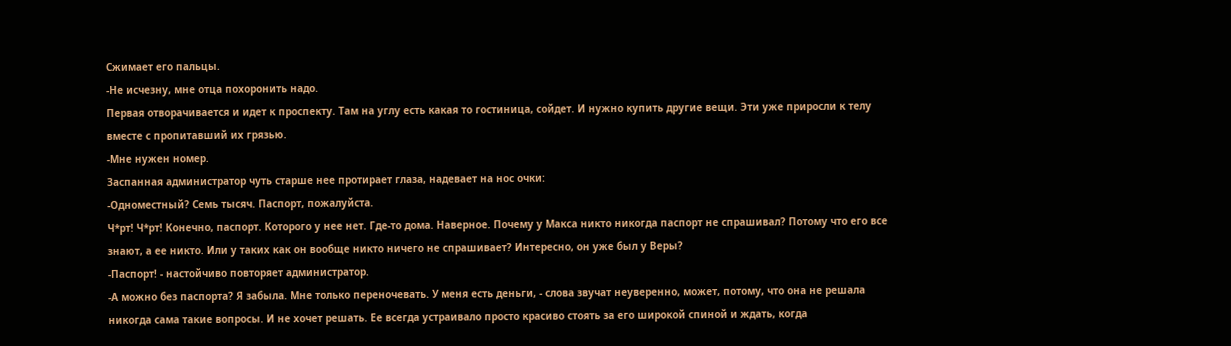Сжимает его пальцы.
-Не исчезну, мне отца похоронить надо.
Первая отворачивается и идет к проспекту. Там на углу есть какая то гостиница, сойдет. И нужно купить другие вещи. Эти уже приросли к телу вместе с пропитавший их грязью.
-Мне нужен номер.
Заспанная администратор чуть старше нее протирает глаза, надевает на нос очки:
-Одноместный? Семь тысяч. Паспорт, пожалуйста.
Ч*рт! Ч*рт! Конечно, паспорт. Которого у нее нет. Где-то дома. Наверное. Почему у Макса никто никогда паспорт не спрашивал? Потому что его все знают, а ее никто. Или у таких как он вообще никто ничего не спрашивает? Интересно, он уже был у Веры?
-Паспорт! - настойчиво повторяет администратор.
-А можно без паспорта? Я забыла. Мне только переночевать. У меня есть деньги, - слова звучат неуверенно, может, потому, что она не решала никогда сама такие вопросы. И не хочет решать. Ее всегда устраивало просто красиво стоять за его широкой спиной и ждать, когда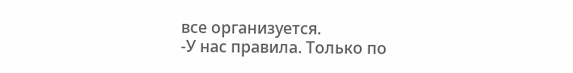все организуется.
-У нас правила. Только по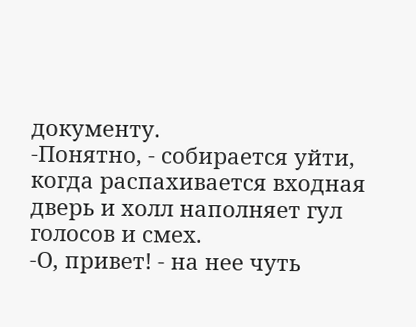документу.
-Понятно, - собирается уйти, когда распахивается входная дверь и холл наполняет гул голосов и смех.
-О, привет! - на нее чуть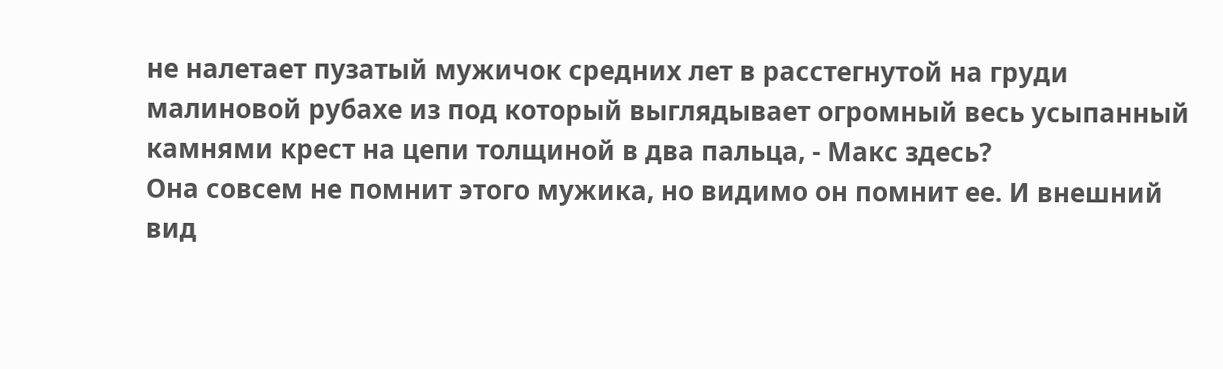не налетает пузатый мужичок средних лет в расстегнутой на груди малиновой рубахе из под который выглядывает огромный весь усыпанный камнями крест на цепи толщиной в два пальца, - Макс здесь?
Она совсем не помнит этого мужика, но видимо он помнит ее. И внешний вид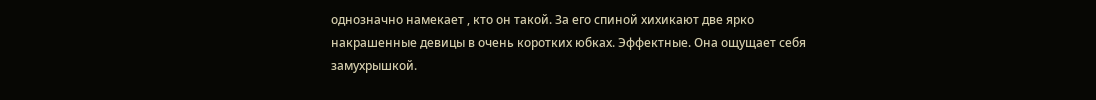однозначно намекает , кто он такой. За его спиной хихикают две ярко накрашенные девицы в очень коротких юбках. Эффектные. Она ощущает себя замухрышкой.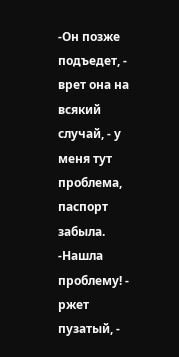-Он позже подъедет, - врет она на всякий случай, - у меня тут проблема, паспорт забыла.
-Нашла проблему! - ржет пузатый, -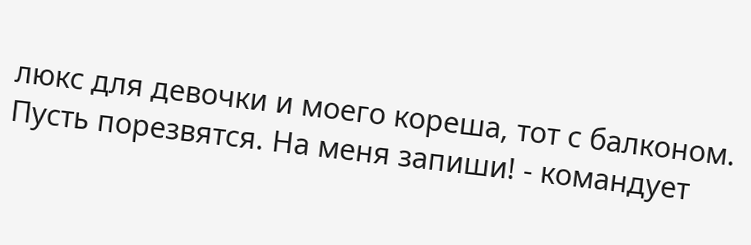люкс для девочки и моего кореша, тот с балконом. Пусть порезвятся. На меня запиши! - командует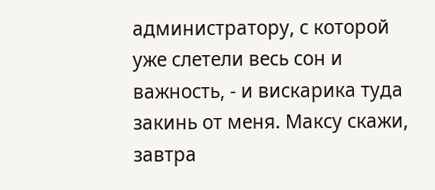администратору, с которой уже слетели весь сон и важность, - и вискарика туда закинь от меня. Максу скажи, завтра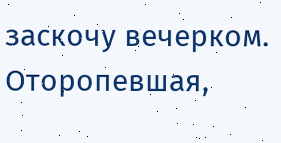заскочу вечерком.
Оторопевшая,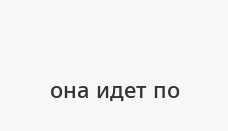она идет по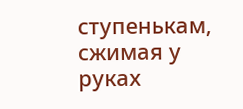ступенькам, сжимая у руках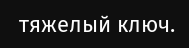тяжелый ключ.